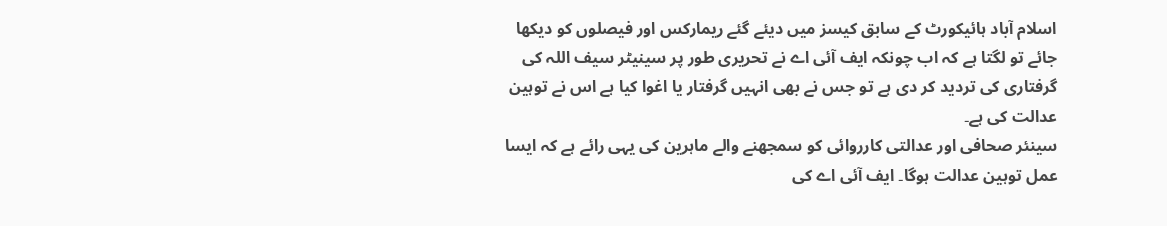اسلام آباد ہائیکورٹ کے سابق کیسز میں دیئے گئے ریمارکس اور فیصلوں کو دیکھا جائے تو لگتا ہے کہ اب چونکہ ایف آئی اے نے تحریری طور پر سینیٹر سیف اللہ کی گرفتاری کی تردید کر دی ہے تو جس نے بھی انہیں گرفتار یا اغوا کیا ہے اس نے توہین عدالت کی ہے۔
سینئر صحافی اور عدالتی کارروائی کو سمجھنے والے ماہرین کی یہی رائے ہے کہ ایسا عمل توہین عدالت ہوگا۔ ایف آئی اے کی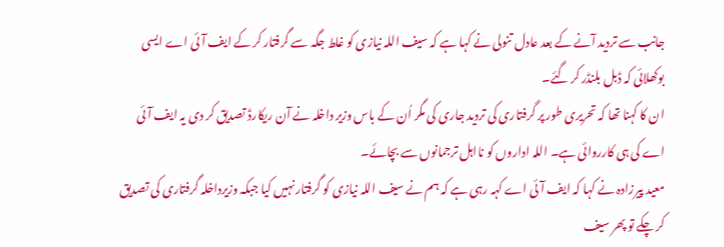جانب سے تردید آنے کے بعد عادل تنولی نے کہا ہے کہ سیف اللہ نیازی کو غلط جگہ سے گرفتار کر کے ایف آئی اے ایسی بوکھلائی کہ ڈبل بلنڈر کر گئے۔
ان کا کہنا تھا کہ تحریری طور پر گرفتاری کی تردید جاری کی مگر اُن کے باس وزیر داخلہ نے آن ریکارڈ تصدیق کر دی یہ ایف آئی اے کی ہی کارروائی ہے۔ اللہ اداروں کو نااہل ترجمانوں سے بچائے۔
معید پیرزادہ نے کہا کہ ایف آئی اے کہہ رہی ہے کہ ہم نے سیف اللہ نیازی کو گرفتار نہیں کیا جبکہ وزیرداخلہ گرفتاری کی تصدیق کر چکے تو پھر سیف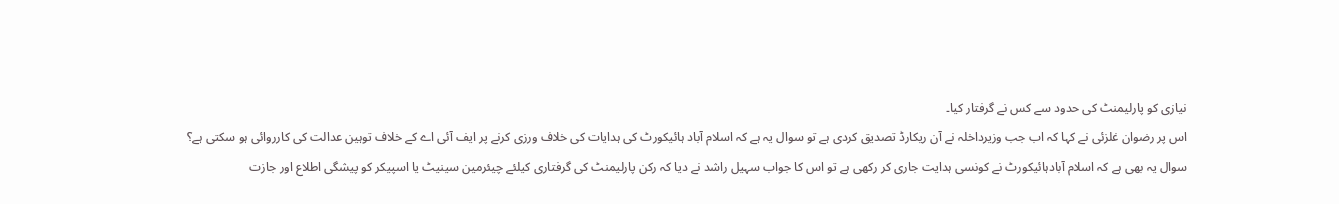نیازی کو پارلیمنٹ کی حدود سے کس نے گرفتار کیا۔
اس پر رضوان غلزئی نے کہا کہ اب جب وزیرداخلہ نے آن ریکارڈ تصدیق کردی ہے تو سوال یہ ہے کہ اسلام آباد ہائیکورٹ کی ہدایات کی خلاف ورزی کرنے پر ایف آئی اے کے خلاف توہین عدالت کی کارروائی ہو سکتی ہے؟
سوال یہ بھی ہے کہ اسلام آبادہائیکورٹ نے کونسی ہدایت جاری کر رکھی ہے تو اس کا جواب سہیل راشد نے دیا کہ رکن پارلیمنٹ کی گرفتاری کیلئے چیئرمین سینیٹ یا اسپیکر کو پیشگی اطلاع اور جازت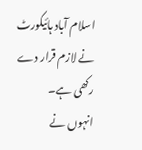اسلام آباد ہائیکورٹ نے لازم قرار دے رکھی ہے۔
انہوں نے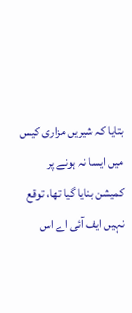بتایا کہ شیریں مزاری کیس میں ایسا نہ ہونے پر کمیشن بنایا گیا تھا، توقع نہیں ایف آئی اے اس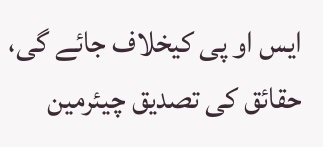ایس او پی کیخلاف جائے گی، حقائق کی تصدیق چیئرمین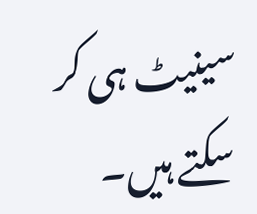سینیٹ ہی کر سکتے ہیں۔